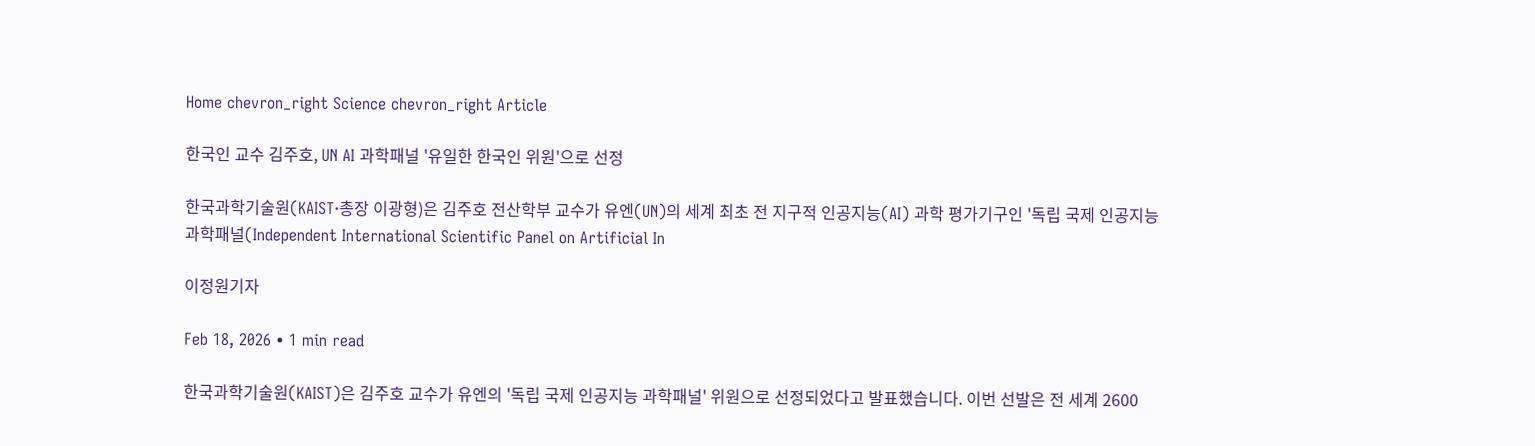Home chevron_right Science chevron_right Article

한국인 교수 김주호, UN AI 과학패널 '유일한 한국인 위원'으로 선정

한국과학기술원(KAIST·총장 이광형)은 김주호 전산학부 교수가 유엔(UN)의 세계 최초 전 지구적 인공지능(AI) 과학 평가기구인 '독립 국제 인공지능 과학패널(Independent International Scientific Panel on Artificial In

이정원기자

Feb 18, 2026 • 1 min read

한국과학기술원(KAIST)은 김주호 교수가 유엔의 '독립 국제 인공지능 과학패널' 위원으로 선정되었다고 발표했습니다. 이번 선발은 전 세계 2600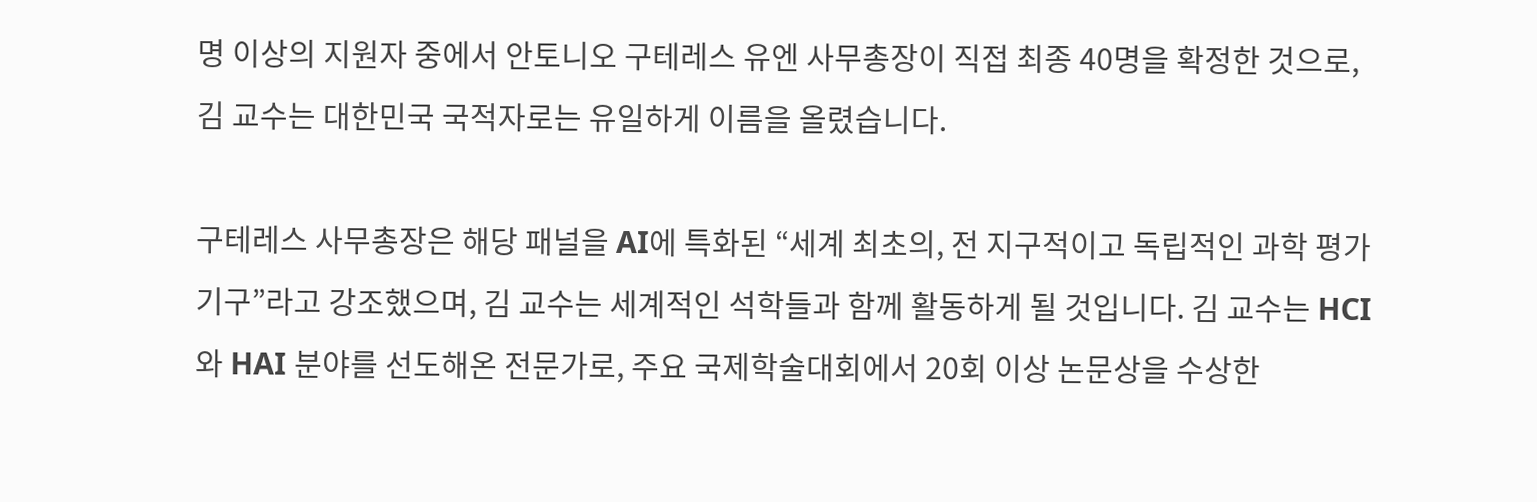명 이상의 지원자 중에서 안토니오 구테레스 유엔 사무총장이 직접 최종 40명을 확정한 것으로, 김 교수는 대한민국 국적자로는 유일하게 이름을 올렸습니다.

구테레스 사무총장은 해당 패널을 AI에 특화된 “세계 최초의, 전 지구적이고 독립적인 과학 평가기구”라고 강조했으며, 김 교수는 세계적인 석학들과 함께 활동하게 될 것입니다. 김 교수는 HCI와 HAI 분야를 선도해온 전문가로, 주요 국제학술대회에서 20회 이상 논문상을 수상한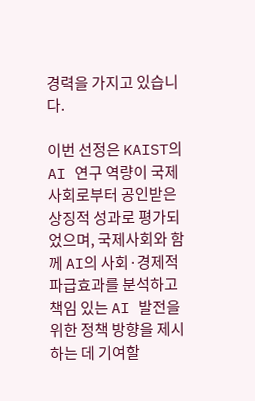경력을 가지고 있습니다.

이번 선정은 KAIST의 AI 연구 역량이 국제사회로부터 공인받은 상징적 성과로 평가되었으며, 국제사회와 함께 AI의 사회·경제적 파급효과를 분석하고 책임 있는 AI 발전을 위한 정책 방향을 제시하는 데 기여할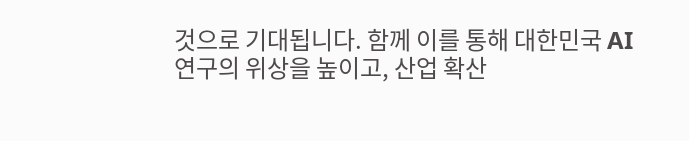것으로 기대됩니다. 함께 이를 통해 대한민국 AI 연구의 위상을 높이고, 산업 확산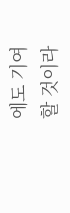에도 기여할 것이라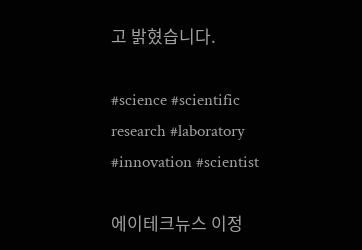고 밝혔습니다.

#science #scientific research #laboratory #innovation #scientist

에이테크뉴스 이정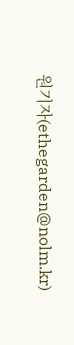원기자(ethegarden@nolm.kr)